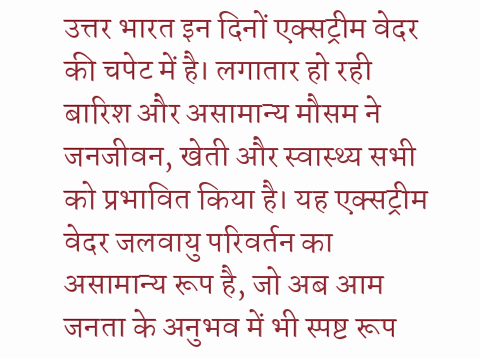उत्तर भारत इन दिनों एक्सट्रीम वेदर की चपेट में है। लगातार हो रही बारिश और असामान्य मौसम ने जनजीवन, खेती और स्वास्थ्य सभी को प्रभावित किया है। यह एक्सट्रीम वेदर जलवायु परिवर्तन का असामान्य रूप है, जो अब आम जनता के अनुभव में भी स्पष्ट रूप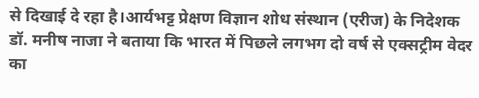से दिखाई दे रहा है।आर्यभट्ट प्रेक्षण विज्ञान शोध संस्थान (एरीज) के निदेशक डॉ. मनीष नाजा ने बताया कि भारत में पिछले लगभग दो वर्ष से एक्सट्रीम वेदर का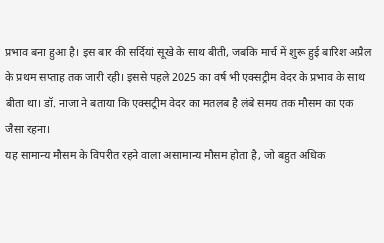प्रभाव बना हुआ है। इस बार की सर्दियां सूखे के साथ बीती, जबकि मार्च में शुरू हुई बारिश अप्रैल के प्रथम सप्ताह तक जारी रही। इससे पहले 2025 का वर्ष भी एक्सट्रीम वेदर के प्रभाव के साथ बीता था। डॉ. नाजा ने बताया कि एक्सट्रीम वेदर का मतलब है लंबे समय तक मौसम का एक जैसा रहना।
यह सामान्य मौसम के विपरीत रहने वाला असामान्य मौसम होता है, जो बहुत अधिक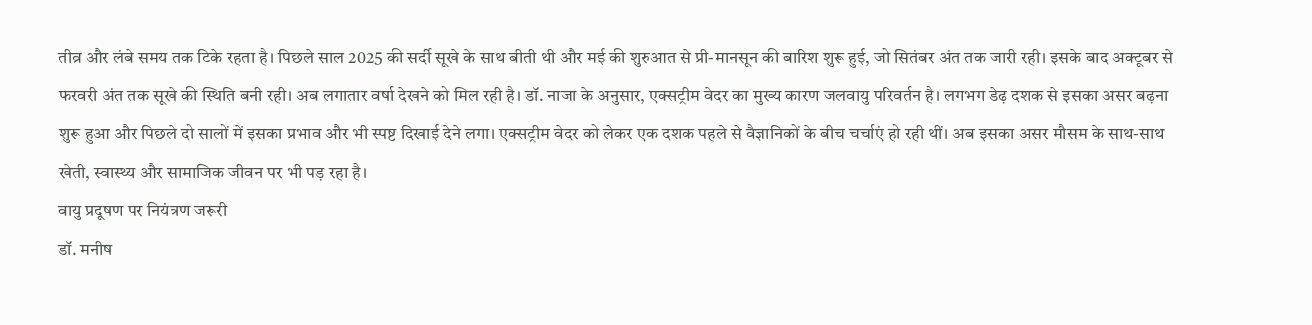तीव्र और लंबे समय तक टिके रहता है। पिछले साल 2025 की सर्दी सूखे के साथ बीती थी और मई की शुरुआत से प्री-मानसून की बारिश शुरू हुई, जो सितंबर अंत तक जारी रही। इसके बाद अक्टूबर से फरवरी अंत तक सूखे की स्थिति बनी रही। अब लगातार वर्षा देखने को मिल रही है। डॉ. नाजा के अनुसार, एक्सट्रीम वेदर का मुख्य कारण जलवायु परिवर्तन है। लगभग डेढ़ दशक से इसका असर बढ़ना शुरू हुआ और पिछले दो सालों में इसका प्रभाव और भी स्पष्ट दिखाई देने लगा। एक्सट्रीम वेदर को लेकर एक दशक पहले से वैज्ञानिकों के बीच चर्चाएं हो रही थीं। अब इसका असर मौसम के साथ-साथ खेती, स्वास्थ्य और सामाजिक जीवन पर भी पड़ रहा है।
वायु प्रदूषण पर नियंत्रण जरूरी
डॉ. मनीष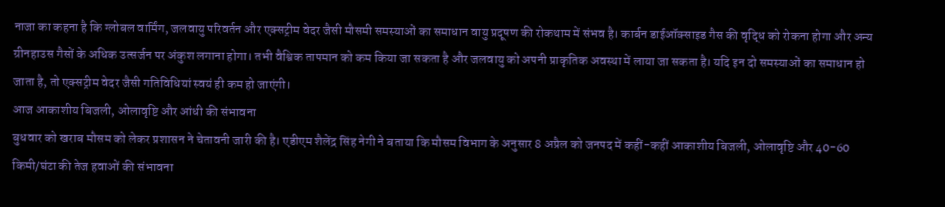नाजा का कहना है कि ग्लोबल वार्मिंग, जलवायु परिवर्तन और एक्सट्रीम वेदर जैसी मौसमी समस्याओं का समाधान वायु प्रदूषण की रोकथाम में संभव है। कार्बन डाईऑक्साइड गैस की वृद्धि को रोकना होगा और अन्य ग्रीनहाउस गैसों के अधिक उत्सर्जन पर अंकुश लगाना होगा। तभी वैश्विक तापमान को कम किया जा सकता है और जलवायु को अपनी प्राकृतिक अवस्था में लाया जा सकता है। यदि इन दो समस्याओं का समाधान हो जाता है, तो एक्सट्रीम वेदर जैसी गतिविधियां स्वयं ही कम हो जाएंगी।
आज आकाशीय बिजली, ओलावृष्टि और आंधी की संभावना
बुधवार को खराब मौसम को लेकर प्रशासन ने चेतावनी जारी की है। एडीएम शैलेंद्र सिंह नेगी ने बताया कि मौसम विभाग के अनुसार 8 अप्रैल को जनपद में कहीं-कहीं आकाशीय बिजली, ओलावृष्टि और 40-60 किमी/घंटा की तेज हवाओं की संभावना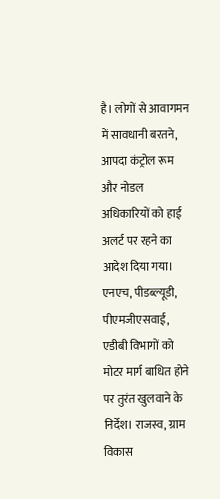है। लोगों से आवागमन में सावधानी बरतने, आपदा कंट्रोल रूम और नोडल अधिकारियों को हाई अलर्ट पर रहने का आदेश दिया गया। एनएच, पीडब्ल्यूडी, पीएमजीएसवाई, एडीबी विभागों को मोटर मार्ग बाधित होने पर तुरंत खुलवाने के निर्देश। राजस्व, ग्राम विकास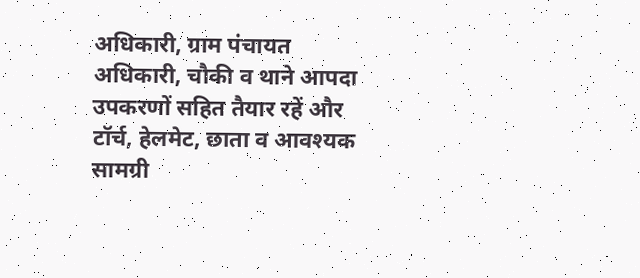अधिकारी, ग्राम पंचायत अधिकारी, चौकी व थाने आपदा उपकरणों सहित तैयार रहें और टॉर्च, हेलमेट, छाता व आवश्यक सामग्री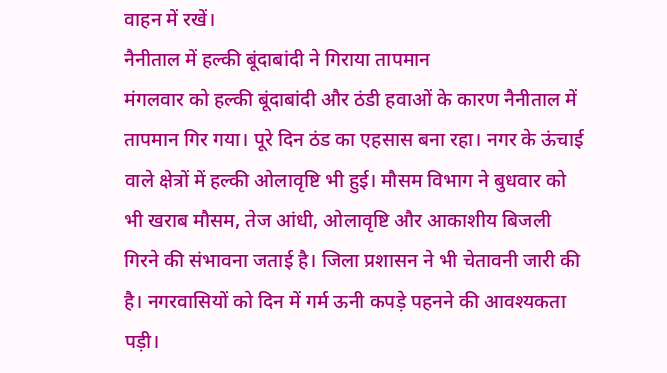वाहन में रखें।
नैनीताल में हल्की बूंदाबांदी ने गिराया तापमान
मंगलवार को हल्की बूंदाबांदी और ठंडी हवाओं के कारण नैनीताल में तापमान गिर गया। पूरे दिन ठंड का एहसास बना रहा। नगर के ऊंचाई वाले क्षेत्रों में हल्की ओलावृष्टि भी हुई। मौसम विभाग ने बुधवार को भी खराब मौसम, तेज आंधी, ओलावृष्टि और आकाशीय बिजली गिरने की संभावना जताई है। जिला प्रशासन ने भी चेतावनी जारी की है। नगरवासियों को दिन में गर्म ऊनी कपड़े पहनने की आवश्यकता पड़ी।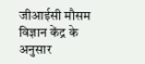जीआईसी मौसम विज्ञान केंद्र के अनुसार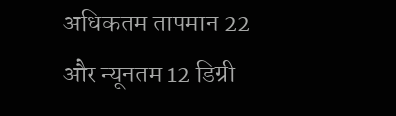अधिकतम तापमान 22 और न्यूनतम 12 डिग्री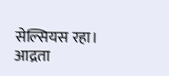सेल्सियस रहा। आद्रता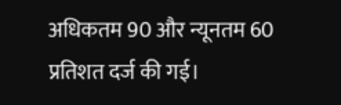अधिकतम 90 और न्यूनतम 60 प्रतिशत दर्ज की गई।